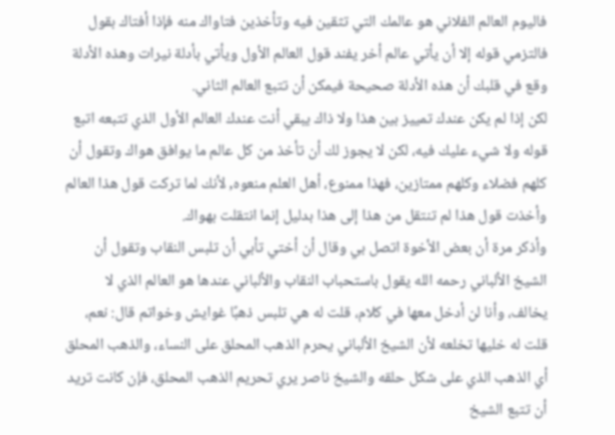فاليوم العالم الفلاني هو عالمك التي تثقين فيه وتأخذين فتاواك منه فإذا أفتاك بقول فالتزمي قوله إلا أن يأتي عالم أخر يفند قول العالم الأول ويأتي بأدلة نيرات وهذه الأدلة وقع في قلبك أن هذه الأدلة صحيحة فيمكن أن تتبع العالم الثاني.
لكن إذا لم يكن عندك تمييز بين هذا ولا ذاك يبقي أنت عندك العالم الأول الذي تتبعه اتبع قوله ولا شيء عليك فيه، لكن لا يجوز لك أن تأخذ من كل عالم ما يوافق هواك وتقول أن كلهم فضلاء وكلهم ممتازين، فهذا ممنوع، أهل العلم منعوه, لأنك لما تركت قول هذا العالم وأخذت قول هذا لم تنتقل من هذا إلى هذا بدليل إنما انتقلت بهواك.
وأذكر مرة أن بعض الأخوة اتصل بي وقال أن أختي تأبي أن تلبس النقاب وتقول أن الشيخ الألباني رحمه الله يقول باستحباب النقاب والألباني عندها هو العالم الذي لا يخالف، وأنا لن أدخل معها في كلام، قلت له هي تلبس ذهبًا غوايش وخواتم قال: نعم، قلت له خليها تخلعه لأن الشيخ الألباني يحرم الذهب المحلق على النساء، والذهب المحلق أي الذهب الذي على شكل حلقه والشيخ ناصر يري تحريم الذهب المحلق، فإن كانت تريد أن تتبع الشيخ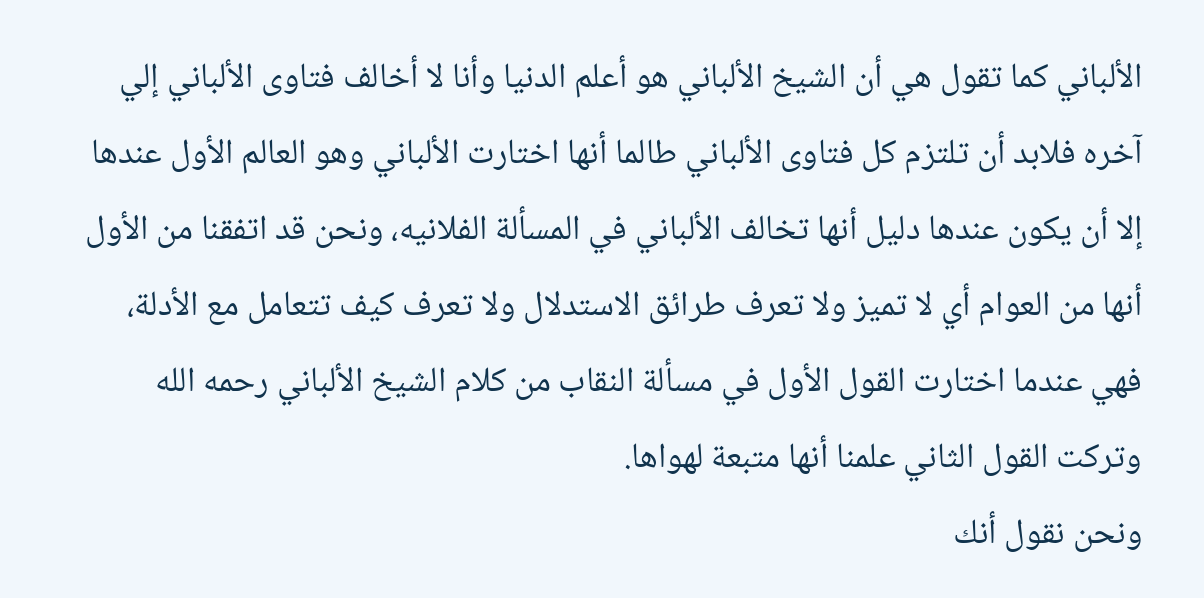الألباني كما تقول هي أن الشيخ الألباني هو أعلم الدنيا وأنا لا أخالف فتاوى الألباني إلي آخره فلابد أن تلتزم كل فتاوى الألباني طالما أنها اختارت الألباني وهو العالم الأول عندها إلا أن يكون عندها دليل أنها تخالف الألباني في المسألة الفلانيه، ونحن قد اتفقنا من الأول أنها من العوام أي لا تميز ولا تعرف طرائق الاستدلال ولا تعرف كيف تتعامل مع الأدلة، فهي عندما اختارت القول الأول في مسألة النقاب من كلام الشيخ الألباني رحمه الله وتركت القول الثاني علمنا أنها متبعة لهواها.
ونحن نقول أنك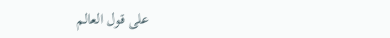على قول العالم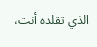الذي تقلده أنت،